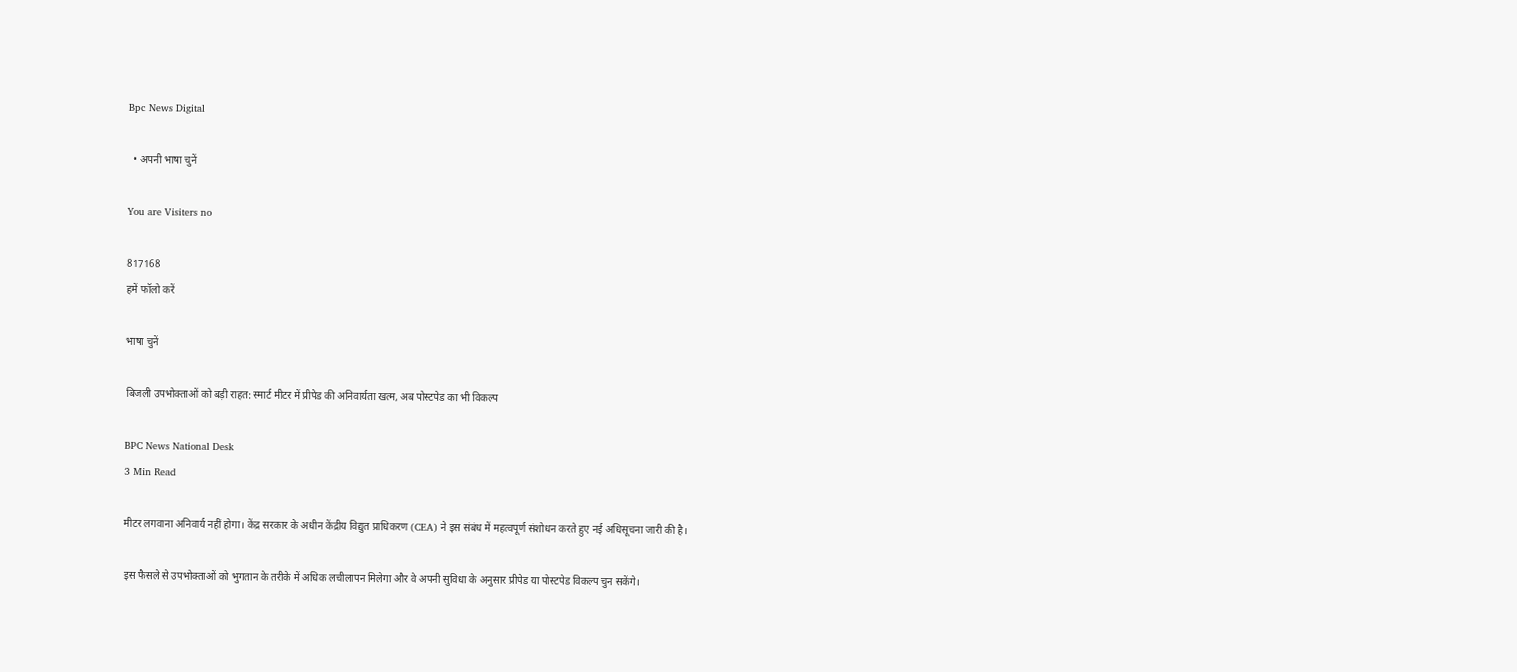Bpc News Digital

  • अपनी भाषा चुनें

You are Visiters no

817168
हमें फॉलो करें

भाषा चुनें

बिजली उपभोक्ताओं को बड़ी राहत: स्मार्ट मीटर में प्रीपेड की अनिवार्यता खत्म, अब पोस्टपेड का भी विकल्प

BPC News National Desk
3 Min Read

मीटर लगवाना अनिवार्य नहीं होगा। केंद्र सरकार के अधीन केंद्रीय विद्युत प्राधिकरण (CEA) ने इस संबंध में महत्वपूर्ण संशोधन करते हुए नई अधिसूचना जारी की है।

इस फैसले से उपभोक्ताओं को भुगतान के तरीके में अधिक लचीलापन मिलेगा और वे अपनी सुविधा के अनुसार प्रीपेड या पोस्टपेड विकल्प चुन सकेंगे।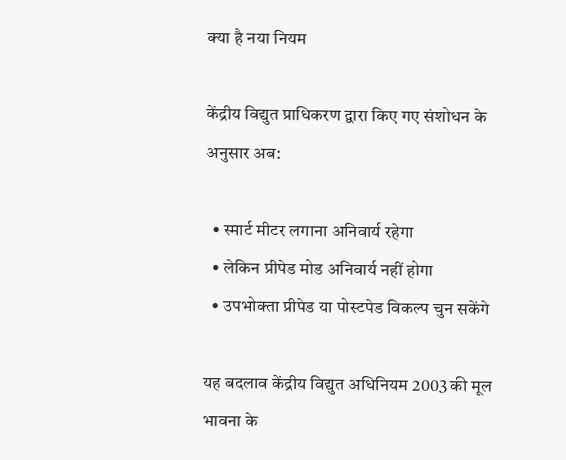क्या है नया नियम

केंद्रीय विद्युत प्राधिकरण द्वारा किए गए संशोधन के अनुसार अब:

  • स्मार्ट मीटर लगाना अनिवार्य रहेगा
  • लेकिन प्रीपेड मोड अनिवार्य नहीं होगा
  • उपभोक्ता प्रीपेड या पोस्टपेड विकल्प चुन सकेंगे

यह बदलाव केंद्रीय विद्युत अधिनियम 2003 की मूल भावना के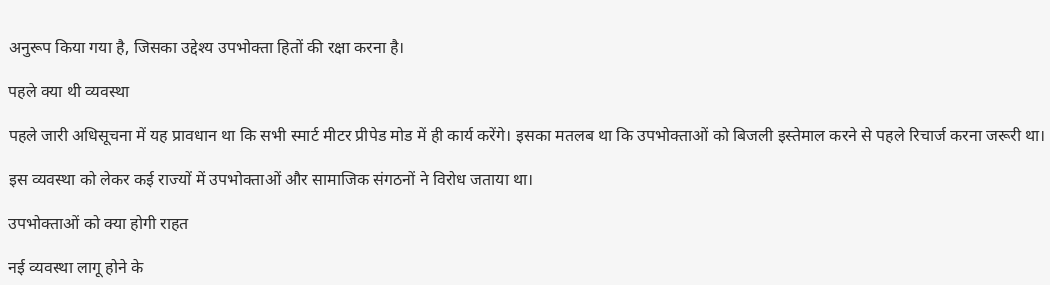अनुरूप किया गया है, जिसका उद्देश्य उपभोक्ता हितों की रक्षा करना है।

पहले क्या थी व्यवस्था

पहले जारी अधिसूचना में यह प्रावधान था कि सभी स्मार्ट मीटर प्रीपेड मोड में ही कार्य करेंगे। इसका मतलब था कि उपभोक्ताओं को बिजली इस्तेमाल करने से पहले रिचार्ज करना जरूरी था।

इस व्यवस्था को लेकर कई राज्यों में उपभोक्ताओं और सामाजिक संगठनों ने विरोध जताया था।

उपभोक्ताओं को क्या होगी राहत

नई व्यवस्था लागू होने के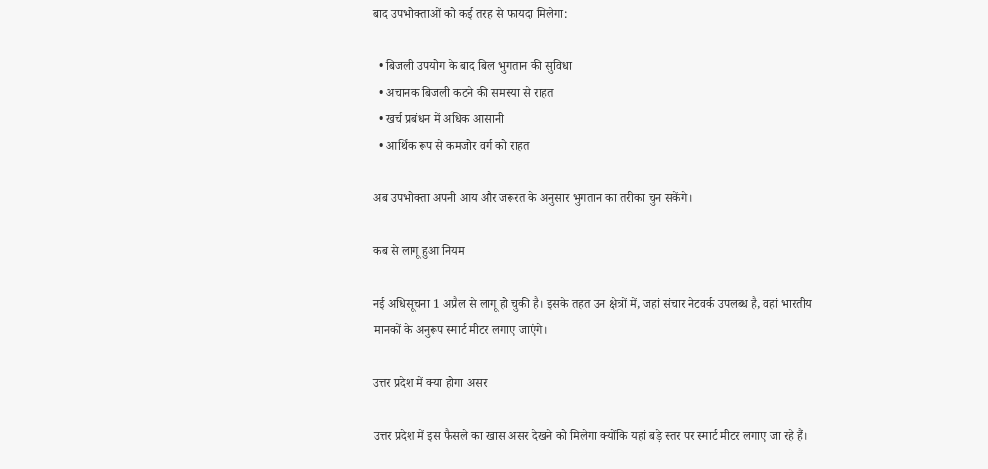बाद उपभोक्ताओं को कई तरह से फायदा मिलेगा:

  • बिजली उपयोग के बाद बिल भुगतान की सुविधा
  • अचानक बिजली कटने की समस्या से राहत
  • खर्च प्रबंधन में अधिक आसानी
  • आर्थिक रूप से कमजोर वर्ग को राहत

अब उपभोक्ता अपनी आय और जरूरत के अनुसार भुगतान का तरीका चुन सकेंगे।

कब से लागू हुआ नियम

नई अधिसूचना 1 अप्रैल से लागू हो चुकी है। इसके तहत उन क्षेत्रों में, जहां संचार नेटवर्क उपलब्ध है, वहां भारतीय मानकों के अनुरूप स्मार्ट मीटर लगाए जाएंगे।

उत्तर प्रदेश में क्या होगा असर

उत्तर प्रदेश में इस फैसले का खास असर देखने को मिलेगा क्योंकि यहां बड़े स्तर पर स्मार्ट मीटर लगाए जा रहे हैं।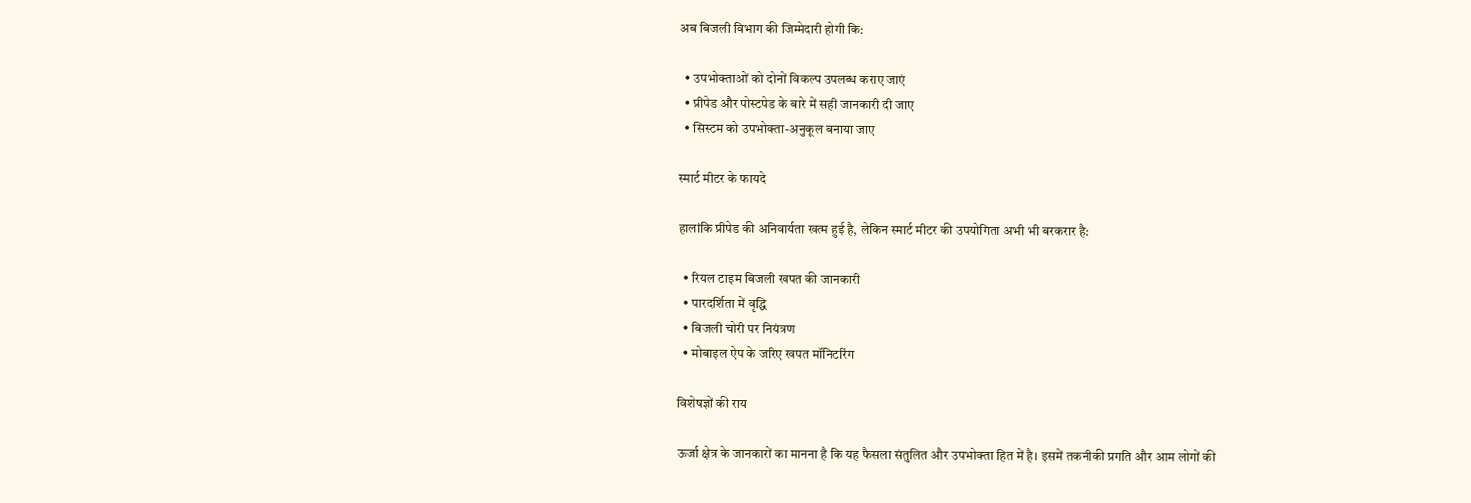अब बिजली विभाग की जिम्मेदारी होगी कि:

  • उपभोक्ताओं को दोनों विकल्प उपलब्ध कराए जाएं
  • प्रीपेड और पोस्टपेड के बारे में सही जानकारी दी जाए
  • सिस्टम को उपभोक्ता-अनुकूल बनाया जाए

स्मार्ट मीटर के फायदे

हालांकि प्रीपेड की अनिवार्यता खत्म हुई है, लेकिन स्मार्ट मीटर की उपयोगिता अभी भी बरकरार है:

  • रियल टाइम बिजली खपत की जानकारी
  • पारदर्शिता में वृद्धि
  • बिजली चोरी पर नियंत्रण
  • मोबाइल ऐप के जरिए खपत मॉनिटरिंग

विशेषज्ञों की राय

ऊर्जा क्षेत्र के जानकारों का मानना है कि यह फैसला संतुलित और उपभोक्ता हित में है। इसमें तकनीकी प्रगति और आम लोगों की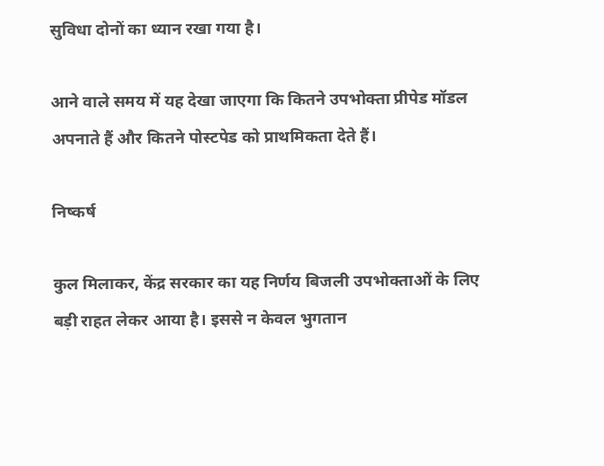सुविधा दोनों का ध्यान रखा गया है।

आने वाले समय में यह देखा जाएगा कि कितने उपभोक्ता प्रीपेड मॉडल अपनाते हैं और कितने पोस्टपेड को प्राथमिकता देते हैं।

निष्कर्ष

कुल मिलाकर, केंद्र सरकार का यह निर्णय बिजली उपभोक्ताओं के लिए बड़ी राहत लेकर आया है। इससे न केवल भुगतान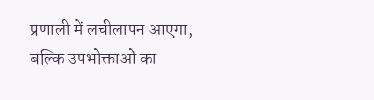प्रणाली में लचीलापन आएगा, बल्कि उपभोक्ताओं का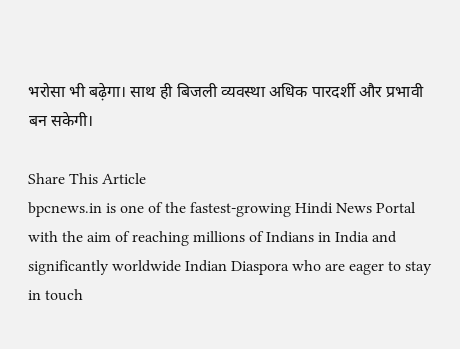भरोसा भी बढ़ेगा। साथ ही बिजली व्यवस्था अधिक पारदर्शी और प्रभावी बन सकेगी।

Share This Article
bpcnews.in is one of the fastest-growing Hindi News Portal with the aim of reaching millions of Indians in India and significantly worldwide Indian Diaspora who are eager to stay in touch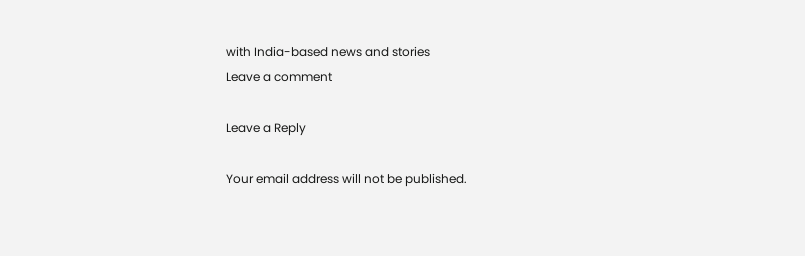with India-based news and stories
Leave a comment

Leave a Reply

Your email address will not be published.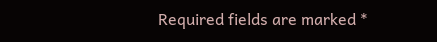Required fields are marked *